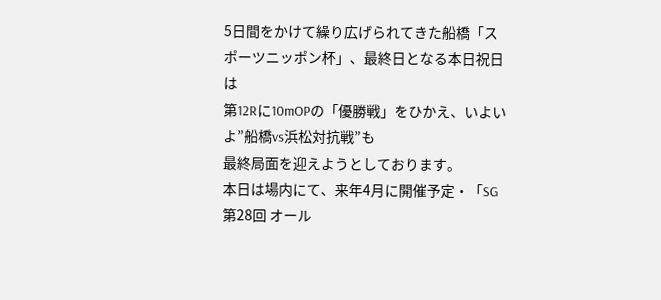5日間をかけて繰り広げられてきた船橋「スポーツニッポン杯」、最終日となる本日祝日は
第12Rに10mOPの「優勝戦」をひかえ、いよいよ”船橋vs浜松対抗戦”も
最終局面を迎えようとしております。
本日は場内にて、来年4月に開催予定・「SG 第28回 オール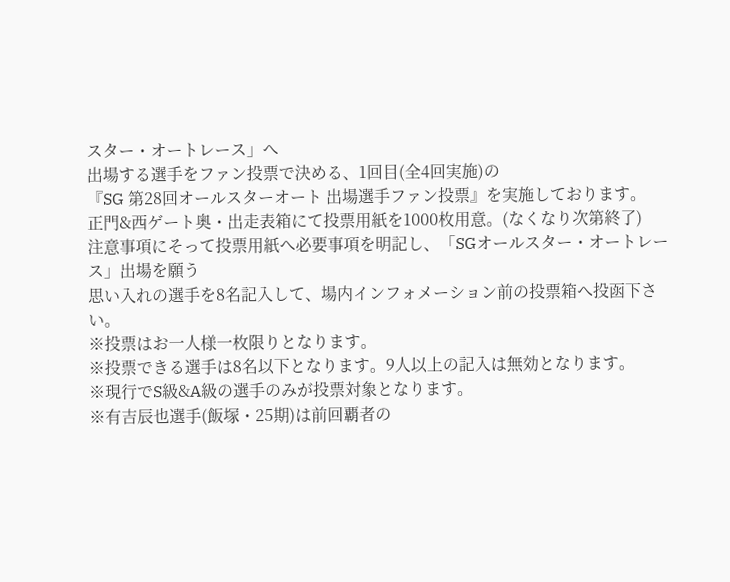スター・オートレース」へ
出場する選手をファン投票で決める、1回目(全4回実施)の
『SG 第28回オールスターオート 出場選手ファン投票』を実施しております。
正門&西ゲート奥・出走表箱にて投票用紙を1000枚用意。(なくなり次第終了)
注意事項にそって投票用紙へ必要事項を明記し、「SGオールスター・オートレース」出場を願う
思い入れの選手を8名記入して、場内インフォメーション前の投票箱へ投函下さい。
※投票はお一人様一枚限りとなります。
※投票できる選手は8名以下となります。9人以上の記入は無効となります。
※現行でS級&A級の選手のみが投票対象となります。
※有吉辰也選手(飯塚・25期)は前回覇者の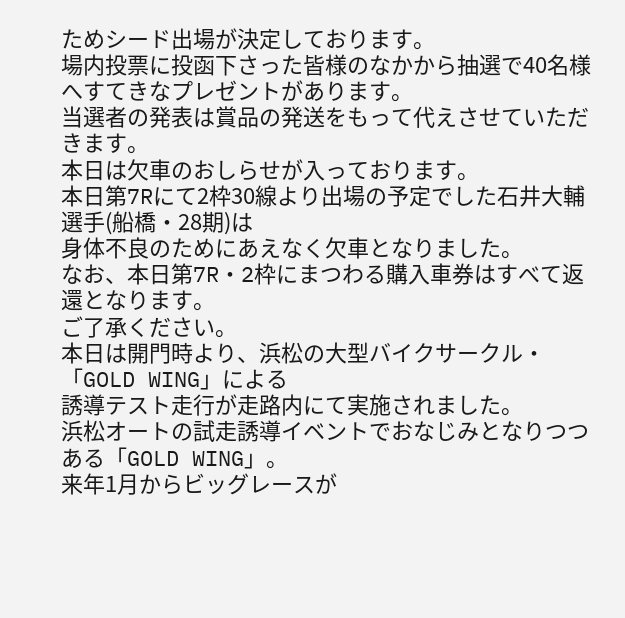ためシード出場が決定しております。
場内投票に投函下さった皆様のなかから抽選で40名様へすてきなプレゼントがあります。
当選者の発表は賞品の発送をもって代えさせていただきます。
本日は欠車のおしらせが入っております。
本日第7Rにて2枠30線より出場の予定でした石井大輔選手(船橋・28期)は
身体不良のためにあえなく欠車となりました。
なお、本日第7R・2枠にまつわる購入車券はすべて返還となります。
ご了承ください。
本日は開門時より、浜松の大型バイクサークル・「GOLD WING」による
誘導テスト走行が走路内にて実施されました。
浜松オートの試走誘導イベントでおなじみとなりつつある「GOLD WING」。
来年1月からビッグレースが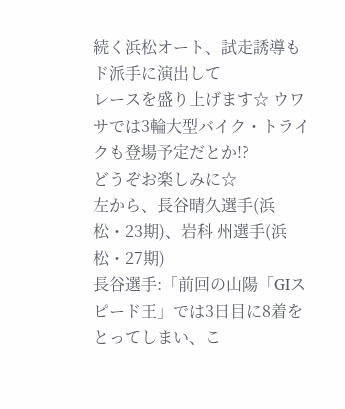続く浜松オート、試走誘導もド派手に演出して
レースを盛り上げます☆ ウワサでは3輪大型バイク・トライクも登場予定だとか!?
どうぞお楽しみに☆
左から、長谷晴久選手(浜松・23期)、岩科 州選手(浜松・27期)
長谷選手:「前回の山陽「GIスピード王」では3日目に8着をとってしまい、こ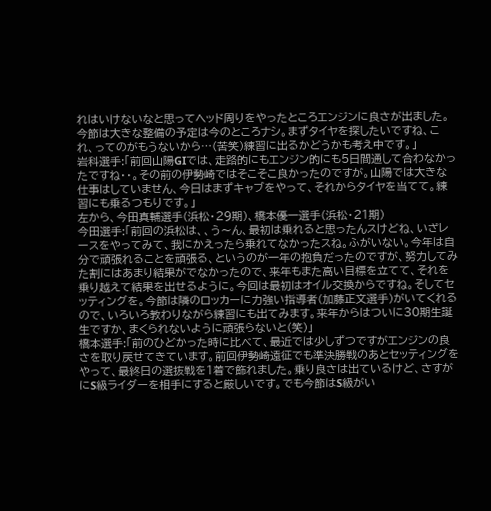れはいけないなと思ってヘッド周りをやったところエンジンに良さが出ました。今節は大きな整備の予定は今のところナシ。まずタイヤを探したいですね、これ、ってのがもうないから…(苦笑)練習に出るかどうかも考え中です。」
岩科選手:「前回山陽GIでは、走路的にもエンジン的にも5日間通して合わなかったですね・・。その前の伊勢崎ではそこそこ良かったのですが。山陽では大きな仕事はしていません、今日はまずキャブをやって、それからタイヤを当てて。練習にも乗るつもりです。」
左から、今田真輔選手(浜松・29期)、橋本優一選手(浜松・21期)
今田選手:「前回の浜松は、、う〜ん、最初は乗れると思ったんスけどね、いざレースをやってみて、我にかえったら乗れてなかったスね。ふがいない。今年は自分で頑張れることを頑張る、というのが一年の抱負だったのですが、努力してみた割にはあまり結果がでなかったので、来年もまた高い目標を立てて、それを乗り越えて結果を出せるように。今回は最初はオイル交換からですね。そしてセッティングを。今節は隣のロッカーに力強い指導者(加藤正文選手)がいてくれるので、いろいろ教わりながら練習にも出てみます。来年からはついに30期生誕生ですか、まくられないように頑張らないと(笑)」
橋本選手:「前のひどかった時に比べて、最近では少しずつですがエンジンの良さを取り戻せてきています。前回伊勢崎遠征でも準決勝戦のあとセッティングをやって、最終日の選抜戦を1着で飾れました。乗り良さは出ているけど、さすがにS級ライダーを相手にすると厳しいです。でも今節はS級がい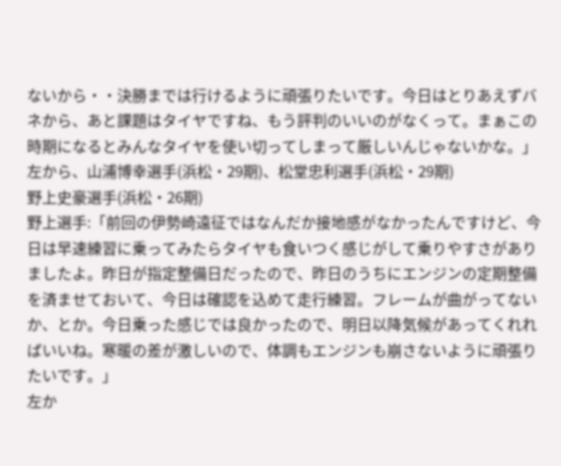ないから・・決勝までは行けるように頑張りたいです。今日はとりあえずバネから、あと課題はタイヤですね、もう評判のいいのがなくって。まぁこの時期になるとみんなタイヤを使い切ってしまって厳しいんじゃないかな。」
左から、山浦博幸選手(浜松・29期)、松堂忠利選手(浜松・29期)
野上史豪選手(浜松・26期)
野上選手:「前回の伊勢崎遠征ではなんだか接地感がなかったんですけど、今日は早速練習に乗ってみたらタイヤも食いつく感じがして乗りやすさがありましたよ。昨日が指定整備日だったので、昨日のうちにエンジンの定期整備を済ませておいて、今日は確認を込めて走行練習。フレームが曲がってないか、とか。今日乗った感じでは良かったので、明日以降気候があってくれればいいね。寒暖の差が激しいので、体調もエンジンも崩さないように頑張りたいです。」
左か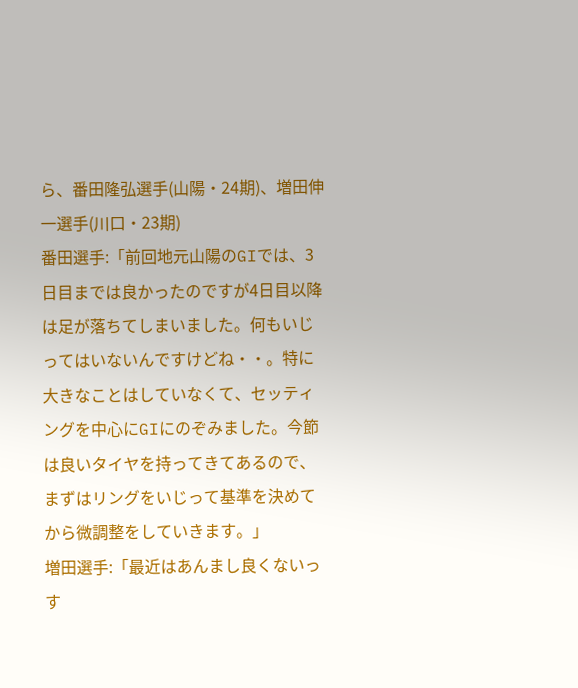ら、番田隆弘選手(山陽・24期)、増田伸一選手(川口・23期)
番田選手:「前回地元山陽のGIでは、3日目までは良かったのですが4日目以降は足が落ちてしまいました。何もいじってはいないんですけどね・・。特に大きなことはしていなくて、セッティングを中心にGIにのぞみました。今節は良いタイヤを持ってきてあるので、まずはリングをいじって基準を決めてから微調整をしていきます。」
増田選手:「最近はあんまし良くないっす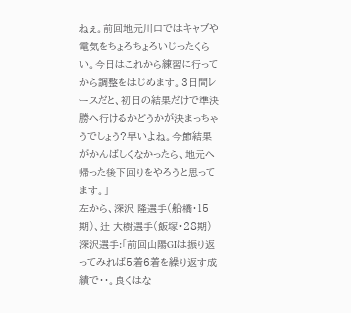ねぇ。前回地元川口ではキャブや電気をちょろちょろいじったくらい。今日はこれから練習に行ってから調整をはじめます。3日間レースだと、初日の結果だけで準決勝へ行けるかどうかが決まっちゃうでしょう?早いよね。今節結果がかんばしくなかったら、地元へ帰った後下回りをやろうと思ってます。」
左から、深沢 隆選手(船橋・15期)、辻 大樹選手(飯塚・28期)
深沢選手:「前回山陽GIは振り返ってみれば5着6着を繰り返す成績で・・。良くはな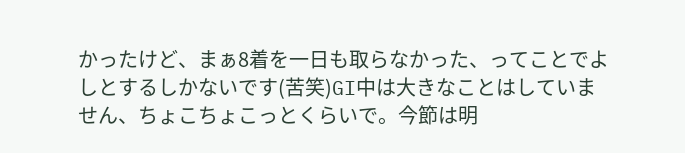かったけど、まぁ8着を一日も取らなかった、ってことでよしとするしかないです(苦笑)GI中は大きなことはしていません、ちょこちょこっとくらいで。今節は明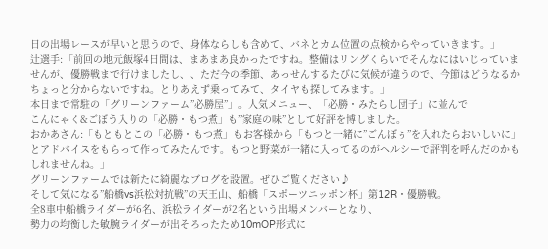日の出場レースが早いと思うので、身体ならしも含めて、バネとカム位置の点検からやっていきます。」
辻選手:「前回の地元飯塚4日間は、まあまあ良かったですね。整備はリングくらいでそんなにはいじっていませんが、優勝戦まで行けましたし、、ただ今の季節、あっせんするたびに気候が違うので、今節はどうなるかちょっと分からないですね。とりあえず乗ってみて、タイヤも探してみます。」
本日まで常駐の「グリーンファーム”必勝屋”」。人気メニュー、「必勝・みたらし団子」に並んで
こんにゃく&ごぼう入りの「必勝・もつ煮」も”家庭の味”として好評を博しました。
おかあさん:「もともとこの「必勝・もつ煮」もお客様から「もつと一緒に”ごんぼぅ”を入れたらおいしいに」とアドバイスをもらって作ってみたんです。もつと野菜が一緒に入ってるのがヘルシーで評判を呼んだのかもしれませんね。」
グリーンファームでは新たに綺麗なブログを設置。ぜひご覧ください♪
そして気になる”船橋vs浜松対抗戦”の天王山、船橋「スポーツニッポン杯」第12R・優勝戦。
全8車中船橋ライダーが6名、浜松ライダーが2名という出場メンバーとなり、
勢力の均衡した敏腕ライダーが出そろったため10mOP形式に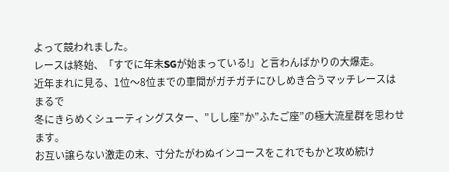よって競われました。
レースは終始、「すでに年末SGが始まっている!」と言わんばかりの大爆走。
近年まれに見る、1位〜8位までの車間がガチガチにひしめき合うマッチレースはまるで
冬にきらめくシューティングスター、”しし座”か”ふたご座”の極大流星群を思わせます。
お互い譲らない激走の末、寸分たがわぬインコースをこれでもかと攻め続け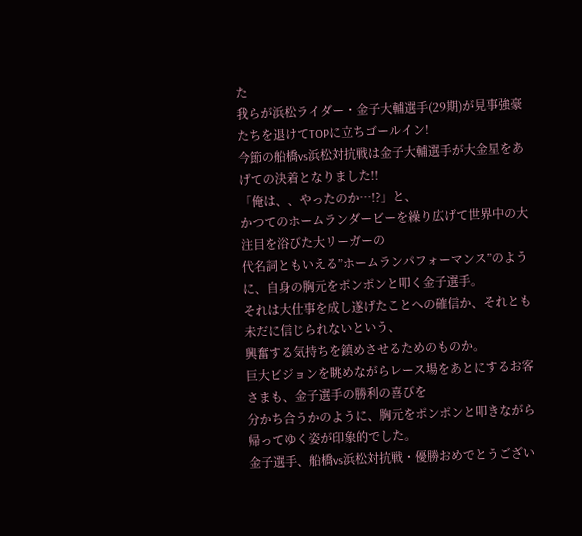た
我らが浜松ライダー・金子大輔選手(29期)が見事強豪たちを退けてTOPに立ちゴールイン!
今節の船橋vs浜松対抗戦は金子大輔選手が大金星をあげての決着となりました!!
「俺は、、やったのか…!?」と、
かつてのホームランダービーを繰り広げて世界中の大注目を浴びた大リーガーの
代名詞ともいえる”ホームランパフォーマンス”のように、自身の胸元をポンポンと叩く金子選手。
それは大仕事を成し遂げたことへの確信か、それとも未だに信じられないという、
興奮する気持ちを鎮めさせるためのものか。
巨大ビジョンを眺めながらレース場をあとにするお客さまも、金子選手の勝利の喜びを
分かち合うかのように、胸元をポンポンと叩きながら帰ってゆく姿が印象的でした。
金子選手、船橋vs浜松対抗戦・優勝おめでとうござい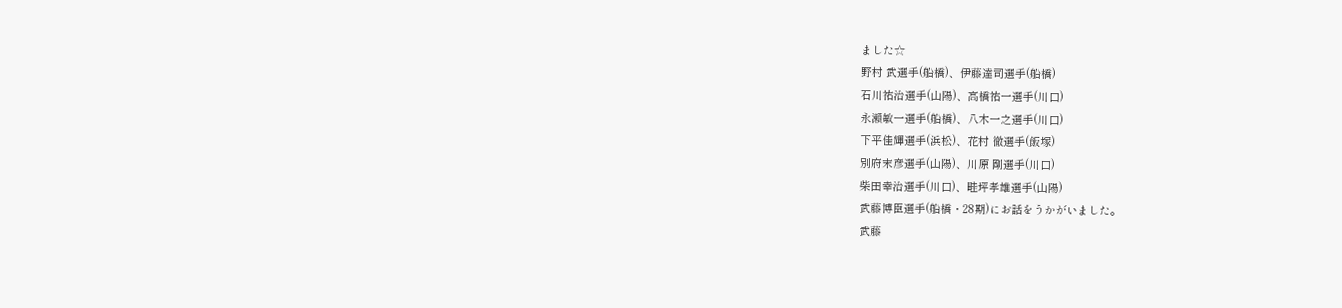ました☆
野村 武選手(船橋)、伊藤達司選手(船橋)
石川祐治選手(山陽)、高橋祐一選手(川口)
永瀬敏一選手(船橋)、八木一之選手(川口)
下平佳輝選手(浜松)、花村 徹選手(飯塚)
別府末彦選手(山陽)、川原 剛選手(川口)
柴田幸治選手(川口)、畦坪孝雄選手(山陽)
武藤博臣選手(船橋・28期)にお話をうかがいました。
武藤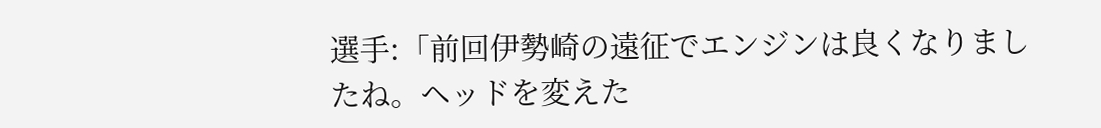選手:「前回伊勢崎の遠征でエンジンは良くなりましたね。ヘッドを変えた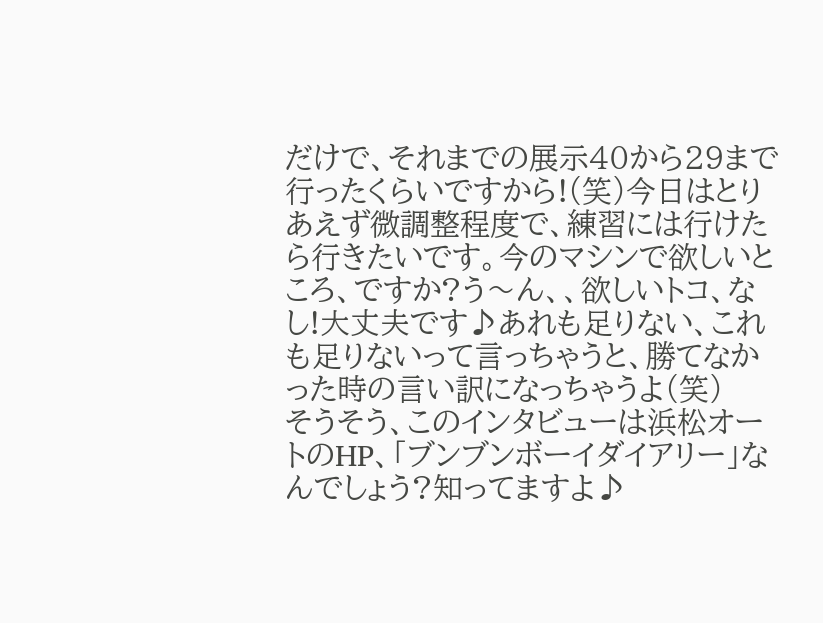だけで、それまでの展示40から29まで行ったくらいですから!(笑)今日はとりあえず微調整程度で、練習には行けたら行きたいです。今のマシンで欲しいところ、ですか?う〜ん、、欲しいトコ、なし!大丈夫です♪あれも足りない、これも足りないって言っちゃうと、勝てなかった時の言い訳になっちゃうよ(笑)
そうそう、このインタビューは浜松オートのHP、「ブンブンボーイダイアリー」なんでしょう?知ってますよ♪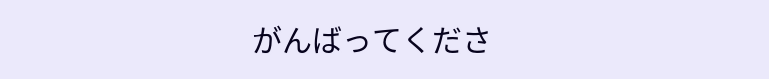がんばってくださ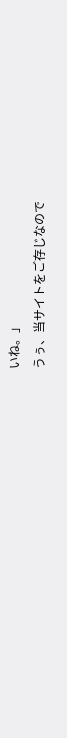いね。」
うぅ、当サイトをご存じなので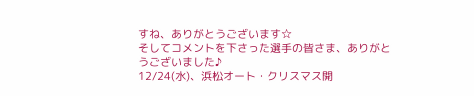すね、ありがとうございます☆
そしてコメントを下さった選手の皆さま、ありがとうございました♪
12/24(水)、浜松オート・クリスマス開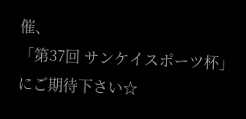催、
「第37回 サンケイスポーツ杯」にご期待下さい☆